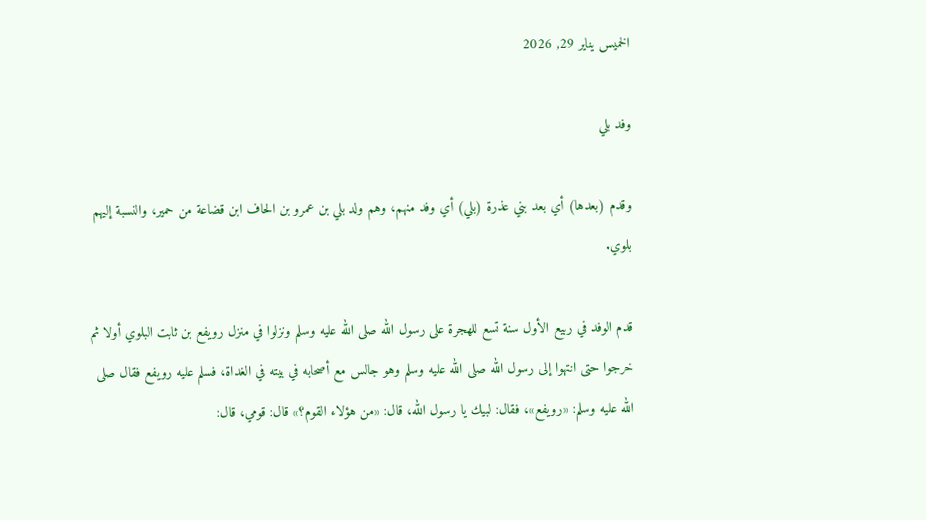الخميس يناير 29, 2026

وفد بلي

وقدم (بعدها) أي بعد بني عذرة (بلي) أي وفد منهم، وهم ولد بلي بن عمرو بن الحاف ابن قضاعة من حمير، والنسبة إليهم بلوي.

قدم الوفد في ربيع الأول سنة تسع للهجرة على رسول الله صلى الله عليه وسلم ونزلوا في منزل رويفع بن ثابت البلوي أولا ثم خرجوا حتى انتهوا إلى رسول الله صلى الله عليه وسلم وهو جالس مع أصحابه في بيته في الغداة، فسلم عليه رويفع فقال صلى الله عليه وسلم: «رويفع»، فقال: لبيك يا رسول الله، قال: «من هؤلاء القوم؟» قال: قومي، قال: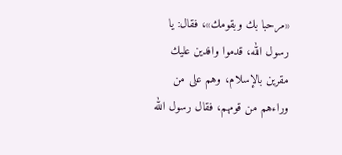«مرحبا بك وبقومك»، فقال: يا رسول الله، قدموا وافدين عليك مقرين بالإسلام، وهم على من وراءهم من قومهم، فقال رسول الله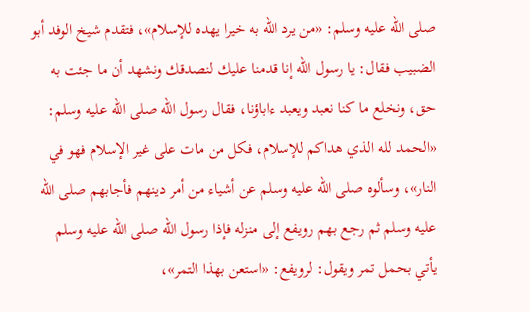صلى الله عليه وسلم: «من يرد الله به خيرا يهده للإسلام»، فتقدم شيخ الوفد أبو الضبيب فقال: يا رسول الله إنا قدمنا عليك لنصدقك ونشهد أن ما جئت به حق، ونخلع ما كنا نعبد ويعبد ءاباؤنا، فقال رسول الله صلى الله عليه وسلم: «الحمد لله الذي هداكم للإسلام، فكل من مات على غير الإسلام فهو في النار»، وسألوه صلى الله عليه وسلم عن أشياء من أمر دينهم فأجابهم صلى الله عليه وسلم ثم رجع بهم رويفع إلى منزله فإذا رسول الله صلى الله عليه وسلم يأتي بحمل تمر ويقول: لرويفع: «استعن بهذا التمر»،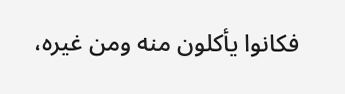فكانوا يأكلون منه ومن غيره،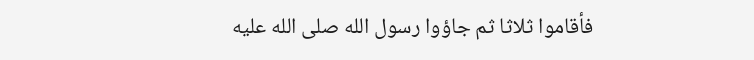فأقاموا ثلاثا ثم جاؤوا رسول الله صلى الله عليه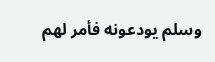وسلم يودعونه فأمر لهم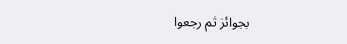بجوائز ثم رجعوا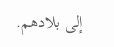إلى بلادهم.